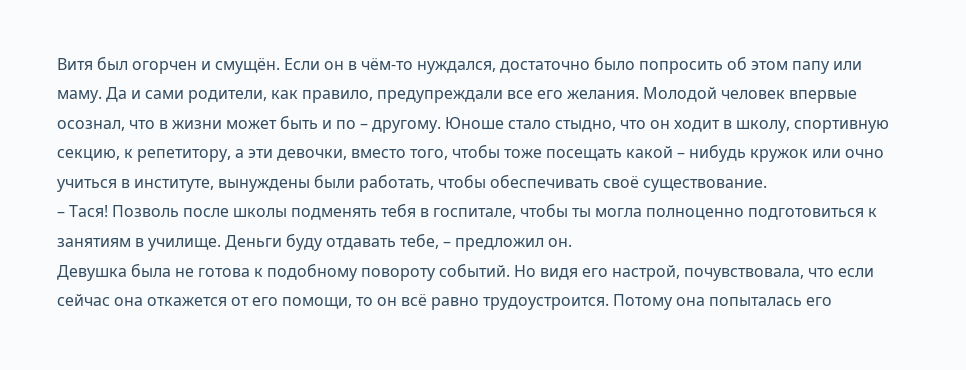Витя был огорчен и смущён. Если он в чём-то нуждался, достаточно было попросить об этом папу или маму. Да и сами родители, как правило, предупреждали все его желания. Молодой человек впервые осознал, что в жизни может быть и по – другому. Юноше стало стыдно, что он ходит в школу, спортивную секцию, к репетитору, а эти девочки, вместо того, чтобы тоже посещать какой – нибудь кружок или очно учиться в институте, вынуждены были работать, чтобы обеспечивать своё существование.
– Тася! Позволь после школы подменять тебя в госпитале, чтобы ты могла полноценно подготовиться к занятиям в училище. Деньги буду отдавать тебе, – предложил он.
Девушка была не готова к подобному повороту событий. Но видя его настрой, почувствовала, что если сейчас она откажется от его помощи, то он всё равно трудоустроится. Потому она попыталась его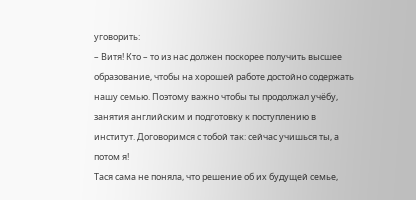уговорить:
– Витя! Кто – то из нас должен поскорее получить высшее образование, чтобы на хорошей работе достойно содержать нашу семью. Поэтому важно чтобы ты продолжал учёбу, занятия английским и подготовку к поступлению в институт. Договоримся с тобой так: сейчас учишься ты, а потом я!
Тася сама не поняла, что решение об их будущей семье,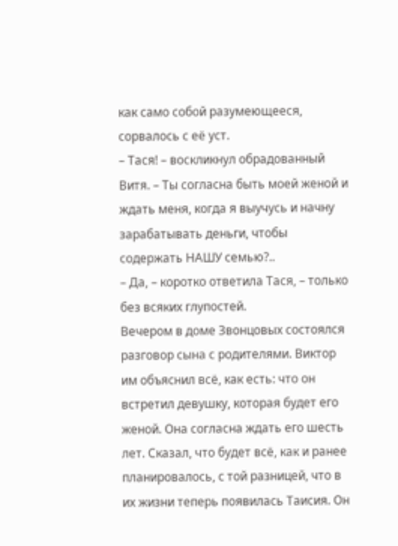как само собой разумеющееся, сорвалось с её уст.
– Тася! – воскликнул обрадованный Витя. – Ты согласна быть моей женой и ждать меня, когда я выучусь и начну зарабатывать деньги, чтобы содержать НАШУ семью?..
– Да, – коротко ответила Тася, – только без всяких глупостей.
Вечером в доме Звонцовых состоялся разговор сына с родителями. Виктор им объяснил всё, как есть: что он встретил девушку, которая будет его женой. Она согласна ждать его шесть лет. Сказал, что будет всё, как и ранее планировалось, с той разницей, что в их жизни теперь появилась Таисия. Он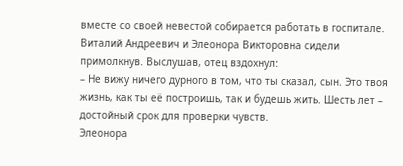вместе со своей невестой собирается работать в госпитале.
Виталий Андреевич и Элеонора Викторовна сидели примолкнув. Выслушав, отец вздохнул:
– Не вижу ничего дурного в том, что ты сказал, сын. Это твоя жизнь, как ты её построишь, так и будешь жить. Шесть лет – достойный срок для проверки чувств.
Элеонора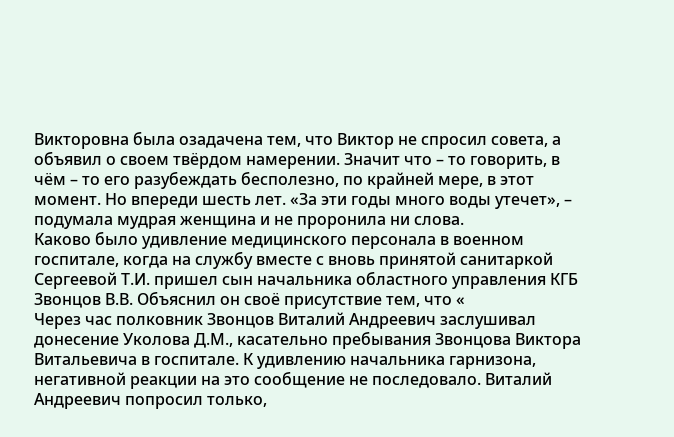Викторовна была озадачена тем, что Виктор не спросил совета, а объявил о своем твёрдом намерении. Значит что – то говорить, в чём – то его разубеждать бесполезно, по крайней мере, в этот момент. Но впереди шесть лет. «За эти годы много воды утечет», – подумала мудрая женщина и не проронила ни слова.
Каково было удивление медицинского персонала в военном госпитале, когда на службу вместе с вновь принятой санитаркой Сергеевой Т.И. пришел сын начальника областного управления КГБ Звонцов В.В. Объяснил он своё присутствие тем, что «
Через час полковник Звонцов Виталий Андреевич заслушивал донесение Уколова Д.М., касательно пребывания Звонцова Виктора Витальевича в госпитале. К удивлению начальника гарнизона, негативной реакции на это сообщение не последовало. Виталий Андреевич попросил только,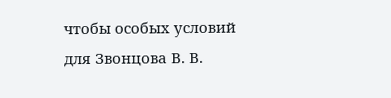чтобы особых условий для Звонцова В. В.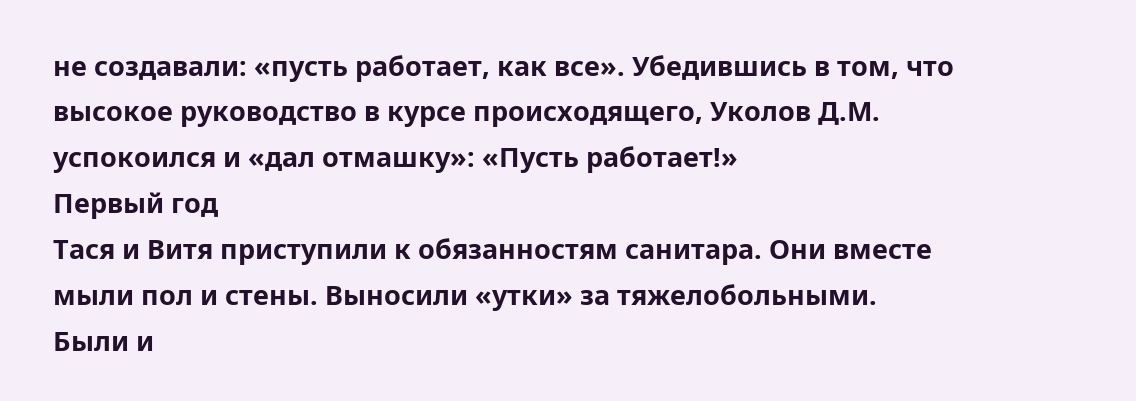не создавали: «пусть работает, как все». Убедившись в том, что высокое руководство в курсе происходящего, Уколов Д.М. успокоился и «дал отмашку»: «Пусть работает!»
Первый год
Тася и Витя приступили к обязанностям санитара. Они вместе мыли пол и стены. Выносили «утки» за тяжелобольными. Были и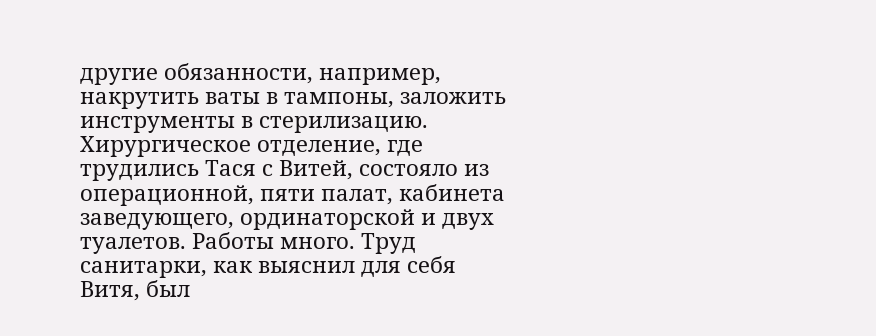другие обязанности, например, накрутить ваты в тампоны, заложить инструменты в стерилизацию.
Хирургическое отделение, где трудились Тася с Витей, состояло из операционной, пяти палат, кабинета заведующего, ординаторской и двух туалетов. Работы много. Труд санитарки, как выяснил для себя Витя, был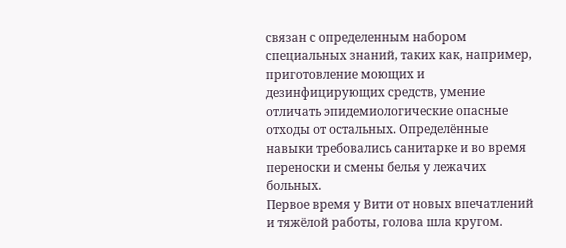связан с определенным набором специальных знаний, таких как, например, приготовление моющих и дезинфицирующих средств, умение отличать эпидемиологические опасные отходы от остальных. Определённые навыки требовались санитарке и во время переноски и смены белья у лежачих больных.
Первое время у Вити от новых впечатлений и тяжёлой работы, голова шла кругом.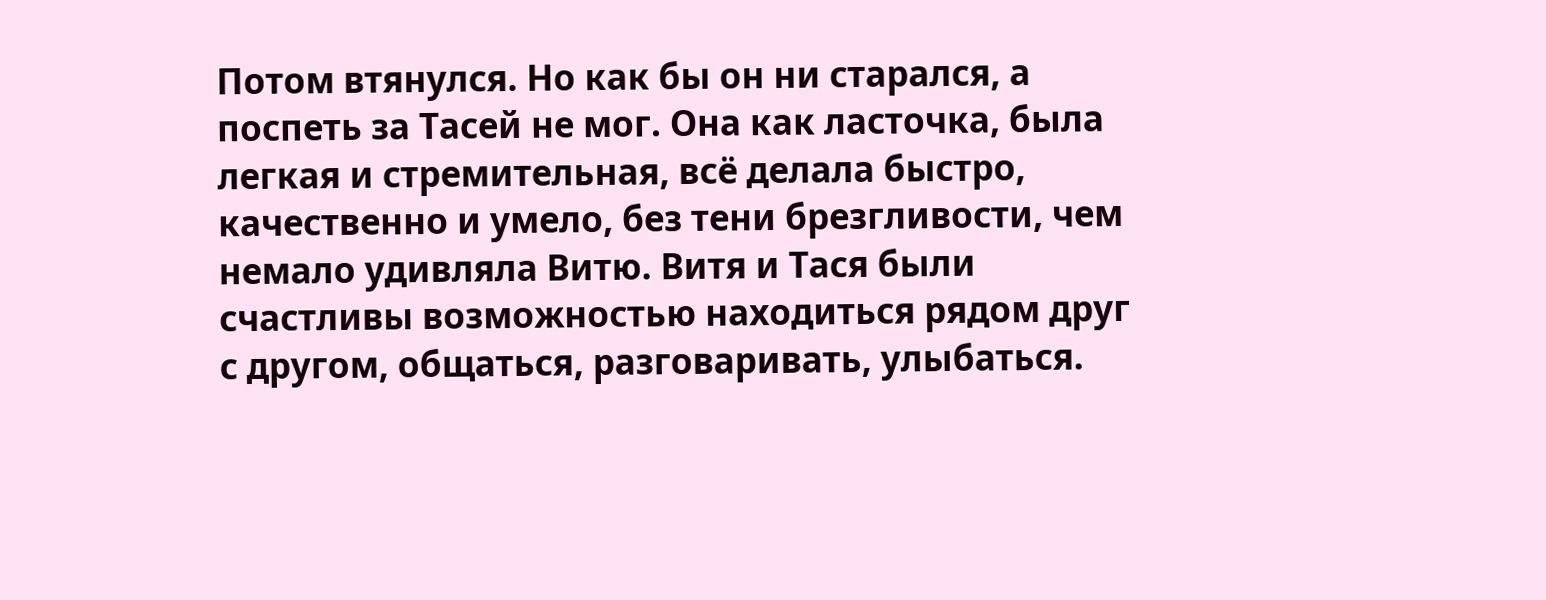Потом втянулся. Но как бы он ни старался, а поспеть за Тасей не мог. Она как ласточка, была легкая и стремительная, всё делала быстро, качественно и умело, без тени брезгливости, чем немало удивляла Витю. Витя и Тася были счастливы возможностью находиться рядом друг с другом, общаться, разговаривать, улыбаться.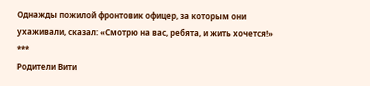Однажды пожилой фронтовик офицер, за которым они ухаживали, сказал: «Смотрю на вас, ребята, и жить хочется!»
***
Родители Вити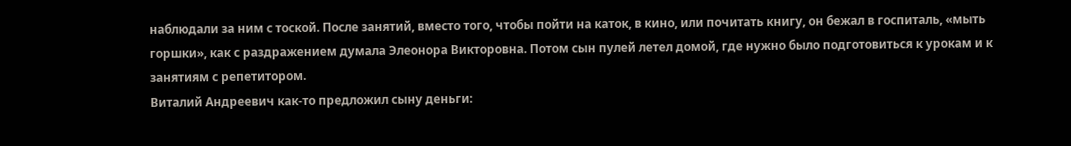наблюдали за ним с тоской. После занятий, вместо того, чтобы пойти на каток, в кино, или почитать книгу, он бежал в госпиталь, «мыть горшки», как с раздражением думала Элеонора Викторовна. Потом сын пулей летел домой, где нужно было подготовиться к урокам и к занятиям с репетитором.
Виталий Андреевич как-то предложил сыну деньги: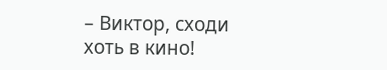– Виктор, сходи хоть в кино!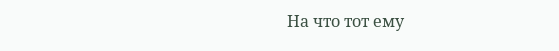На что тот ему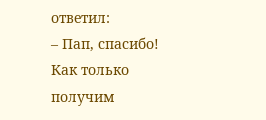ответил:
– Пап, спасибо! Как только получим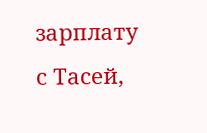зарплату с Тасей,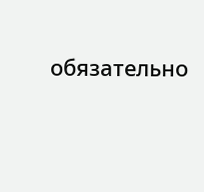обязательно